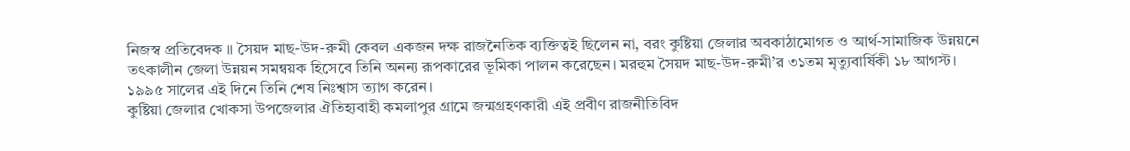নিজস্ব প্রতিবেদক ॥ সৈয়দ মাছ-উদ-রুমী কেবল একজন দক্ষ রাজনৈতিক ব্যক্তিত্বই ছিলেন না, বরং কুষ্টিয়া জেলার অবকাঠামোগত ও আর্থ-সামাজিক উন্নয়নে তৎকালীন জেলা উন্নয়ন সমন্বয়ক হিসেবে তিনি অনন্য রূপকারের ভূমিকা পালন করেছেন। মরহুম সৈয়দ মাছ-উদ-রুমী’র ৩১তম মৃত্যুবার্ষিকী ১৮ আগস্ট। ১৯৯৫ সালের এই দিনে তিনি শেষ নিঃশ্বাস ত্যাগ করেন।
কুষ্টিয়া জেলার খোকসা উপজেলার ঐতিহ্যবাহী কমলাপুর গ্রামে জন্মগ্রহণকারী এই প্রবীণ রাজনীতিবিদ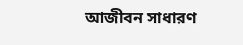আজীবন সাধারণ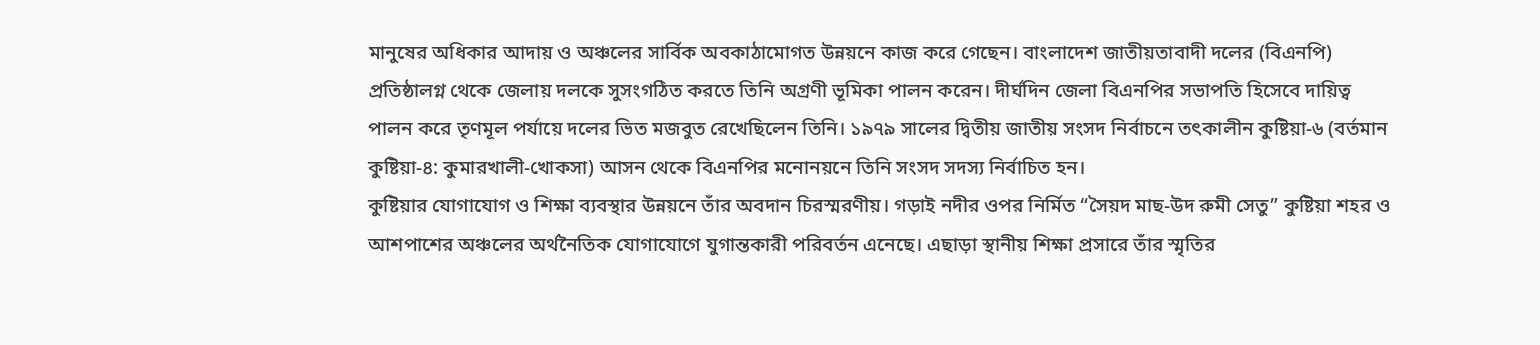মানুষের অধিকার আদায় ও অঞ্চলের সার্বিক অবকাঠামোগত উন্নয়নে কাজ করে গেছেন। বাংলাদেশ জাতীয়তাবাদী দলের (বিএনপি) প্রতিষ্ঠালগ্ন থেকে জেলায় দলকে সুসংগঠিত করতে তিনি অগ্রণী ভূমিকা পালন করেন। দীর্ঘদিন জেলা বিএনপির সভাপতি হিসেবে দায়িত্ব পালন করে তৃণমূল পর্যায়ে দলের ভিত মজবুত রেখেছিলেন তিনি। ১৯৭৯ সালের দ্বিতীয় জাতীয় সংসদ নির্বাচনে তৎকালীন কুষ্টিয়া-৬ (বর্তমান কুষ্টিয়া-৪: কুমারখালী-খোকসা) আসন থেকে বিএনপির মনোনয়নে তিনি সংসদ সদস্য নির্বাচিত হন।
কুষ্টিয়ার যোগাযোগ ও শিক্ষা ব্যবস্থার উন্নয়নে তাঁর অবদান চিরস্মরণীয়। গড়াই নদীর ওপর নির্মিত “সৈয়দ মাছ-উদ রুমী সেতু” কুষ্টিয়া শহর ও আশপাশের অঞ্চলের অর্থনৈতিক যোগাযোগে যুগান্তকারী পরিবর্তন এনেছে। এছাড়া স্থানীয় শিক্ষা প্রসারে তাঁর স্মৃতির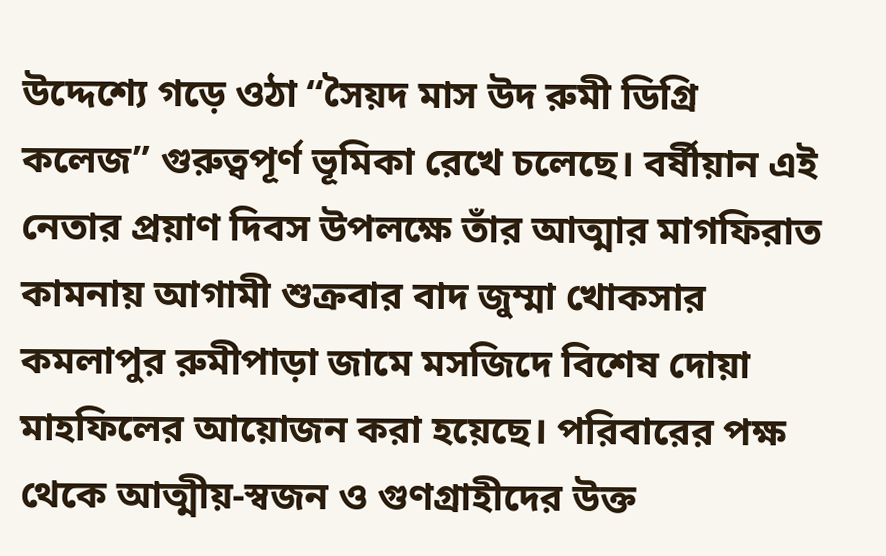উদ্দেশ্যে গড়ে ওঠা “সৈয়দ মাস উদ রুমী ডিগ্রি কলেজ” গুরুত্বপূর্ণ ভূমিকা রেখে চলেছে। বর্ষীয়ান এই নেতার প্রয়াণ দিবস উপলক্ষে তাঁর আত্মার মাগফিরাত কামনায় আগামী শুক্রবার বাদ জুম্মা খোকসার কমলাপুর রুমীপাড়া জামে মসজিদে বিশেষ দোয়া মাহফিলের আয়োজন করা হয়েছে। পরিবারের পক্ষ থেকে আত্মীয়-স্বজন ও গুণগ্রাহীদের উক্ত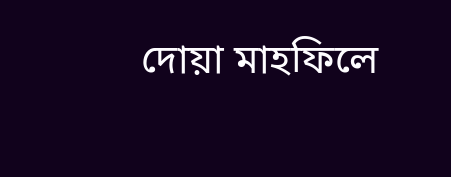দোয়া মাহফিলে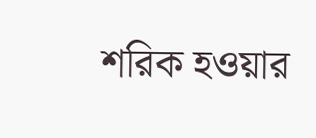শরিক হওয়ার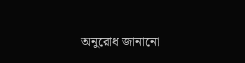অনুরোধ জানানো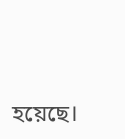হয়েছে।